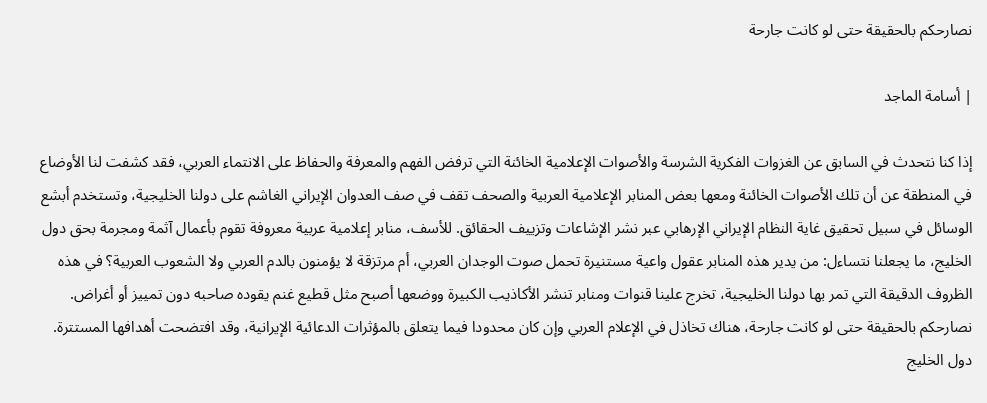نصارحكم بالحقيقة حتى لو كانت جارحة

| أسامة الماجد

إذا كنا نتحدث في السابق عن الغزوات الفكرية الشرسة والأصوات الإعلامية الخائنة التي ترفض الفهم والمعرفة والحفاظ على الانتماء العربي، فقد كشفت لنا الأوضاع في المنطقة عن أن تلك الأصوات الخائنة ومعها بعض المنابر الإعلامية العربية والصحف تقف في صف العدوان الإيراني الغاشم على دولنا الخليجية، وتستخدم أبشع الوسائل في سبيل تحقيق غاية النظام الإيراني الإرهابي عبر نشر الإشاعات وتزييف الحقائق. للأسف، منابر إعلامية عربية معروفة تقوم بأعمال آثمة ومجرمة بحق دول الخليج، ما يجعلنا نتساءل: من يدير هذه المنابر عقول واعية مستنيرة تحمل صوت الوجدان العربي، أم مرتزقة لا يؤمنون بالدم العربي ولا الشعوب العربية؟ في هذه الظروف الدقيقة التي تمر بها دولنا الخليجية، تخرج علينا قنوات ومنابر تنشر الأكاذيب الكبيرة ووضعها أصبح مثل قطيع غنم يقوده صاحبه دون تمييز أو أغراض. نصارحكم بالحقيقة حتى لو كانت جارحة، هناك تخاذل في الإعلام العربي وإن كان محدودا فيما يتعلق بالمؤثرات الدعائية الإيرانية، وقد افتضحت أهدافها المستترة. دول الخليج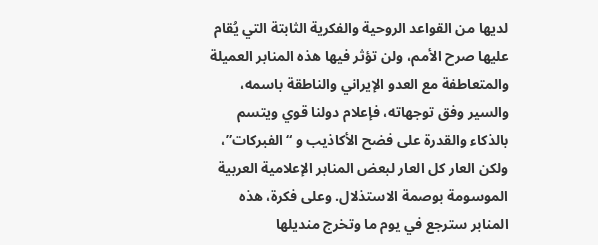لديها من القواعد الروحية والفكرية الثابتة التي يُقام عليها صرح الأمم، ولن تؤثر فيها هذه المنابر العميلة والمتعاطفة مع العدو الإيراني والناطقة باسمه، والسير وفق توجهاته، فإعلام دولنا قوي ويتسم بالذكاء والقدرة على فضح الأكاذيب و “الفبركات”، ولكن العار كل العار لبعض المنابر الإعلامية العربية الموسومة بوصمة الاستذلال. وعلى فكرة، هذه المنابر سترجع في يوم ما وتخرج منديلها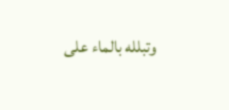وتبلله بالماء على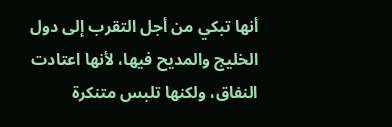أنها تبكي من أجل التقرب إلى دول الخليج والمديح فيها، لأنها اعتادت النفاق، ولكنها تلبس متنكرة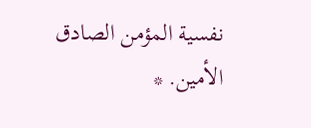نفسية المؤمن الصادق الأمين. *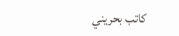كاتب بحريني